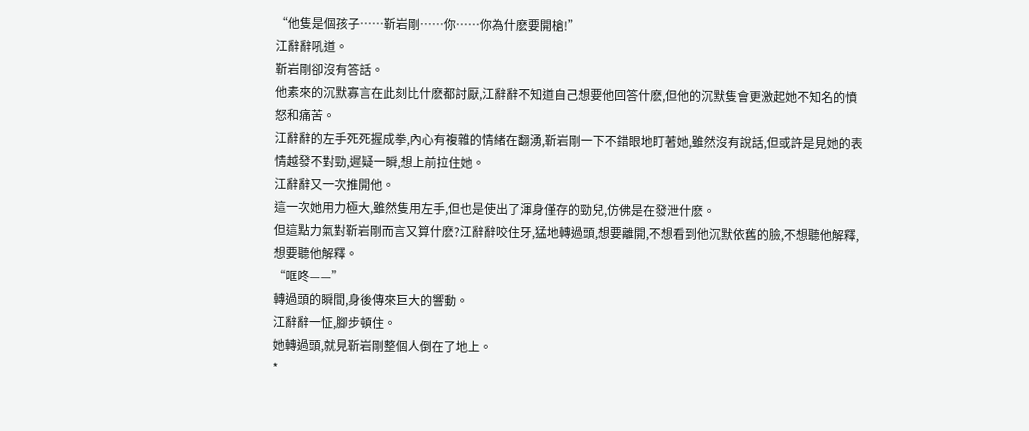“他隻是個孩子……靳岩剛……你……你為什麽要開槍!”
江辭辭吼道。
靳岩剛卻沒有答話。
他素來的沉默寡言在此刻比什麽都討厭,江辭辭不知道自己想要他回答什麽,但他的沉默隻會更激起她不知名的憤怒和痛苦。
江辭辭的左手死死握成拳,內心有複雜的情緒在翻湧,靳岩剛一下不錯眼地盯著她,雖然沒有說話,但或許是見她的表情越發不對勁,遲疑一瞬,想上前拉住她。
江辭辭又一次推開他。
這一次她用力極大,雖然隻用左手,但也是使出了渾身僅存的勁兒,仿佛是在發泄什麽。
但這點力氣對靳岩剛而言又算什麽?江辭辭咬住牙,猛地轉過頭,想要離開,不想看到他沉默依舊的臉,不想聽他解釋,想要聽他解釋。
“哐咚——”
轉過頭的瞬間,身後傳來巨大的響動。
江辭辭一怔,腳步頓住。
她轉過頭,就見靳岩剛整個人倒在了地上。
*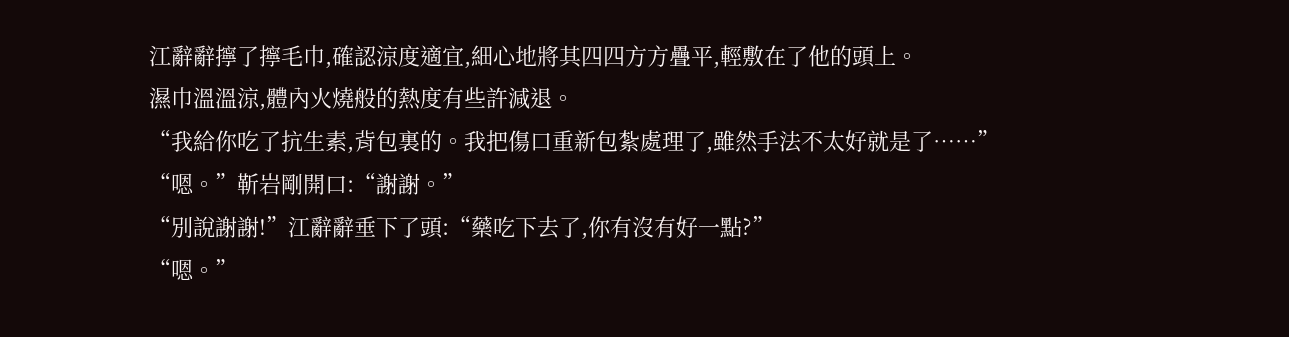江辭辭擰了擰毛巾,確認涼度適宜,細心地將其四四方方疊平,輕敷在了他的頭上。
濕巾溫溫涼,體內火燒般的熱度有些許減退。
“我給你吃了抗生素,背包裏的。我把傷口重新包紮處理了,雖然手法不太好就是了……”
“嗯。”靳岩剛開口:“謝謝。”
“別說謝謝!”江辭辭垂下了頭:“藥吃下去了,你有沒有好一點?”
“嗯。”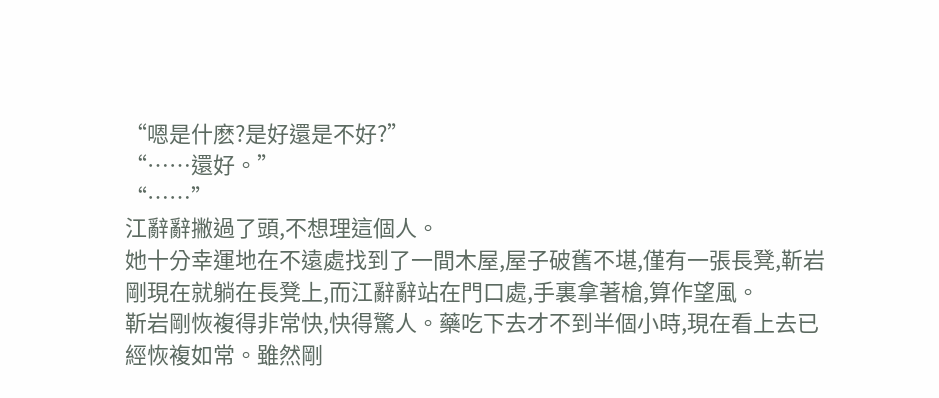“嗯是什麽?是好還是不好?”
“……還好。”
“……”
江辭辭撇過了頭,不想理這個人。
她十分幸運地在不遠處找到了一間木屋,屋子破舊不堪,僅有一張長凳,靳岩剛現在就躺在長凳上,而江辭辭站在門口處,手裏拿著槍,算作望風。
靳岩剛恢複得非常快,快得驚人。藥吃下去才不到半個小時,現在看上去已經恢複如常。雖然剛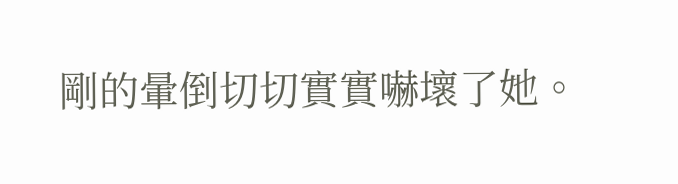剛的暈倒切切實實嚇壞了她。